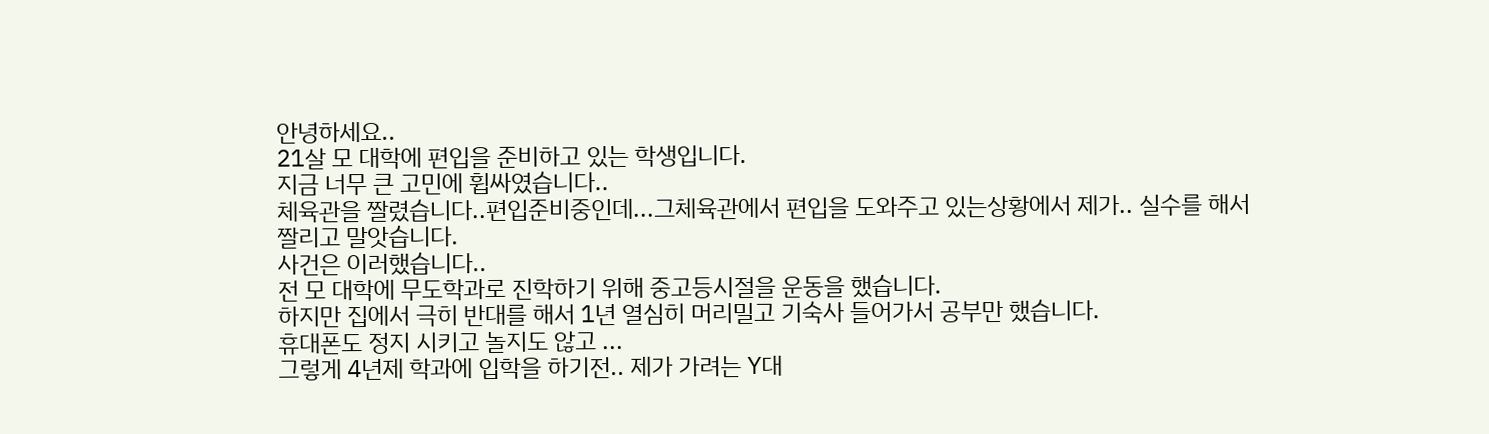안녕하세요..
21살 모 대학에 편입을 준비하고 있는 학생입니다.
지금 너무 큰 고민에 휩싸였습니다..
체육관을 짤렸습니다..편입준비중인데...그체육관에서 편입을 도와주고 있는상황에서 제가.. 실수를 해서 짤리고 말앗습니다.
사건은 이러했습니다..
전 모 대학에 무도학과로 진학하기 위해 중고등시절을 운동을 했습니다.
하지만 집에서 극히 반대를 해서 1년 열심히 머리밀고 기숙사 들어가서 공부만 했습니다.
휴대폰도 정지 시키고 놀지도 않고 ...
그렇게 4년제 학과에 입학을 하기전.. 제가 가려는 Y대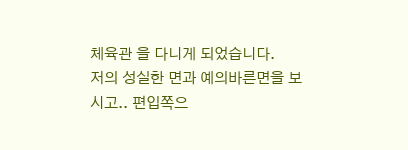체육관 을 다니게 되었습니다.
저의 성실한 면과 예의바른면을 보시고.. 편입쪽으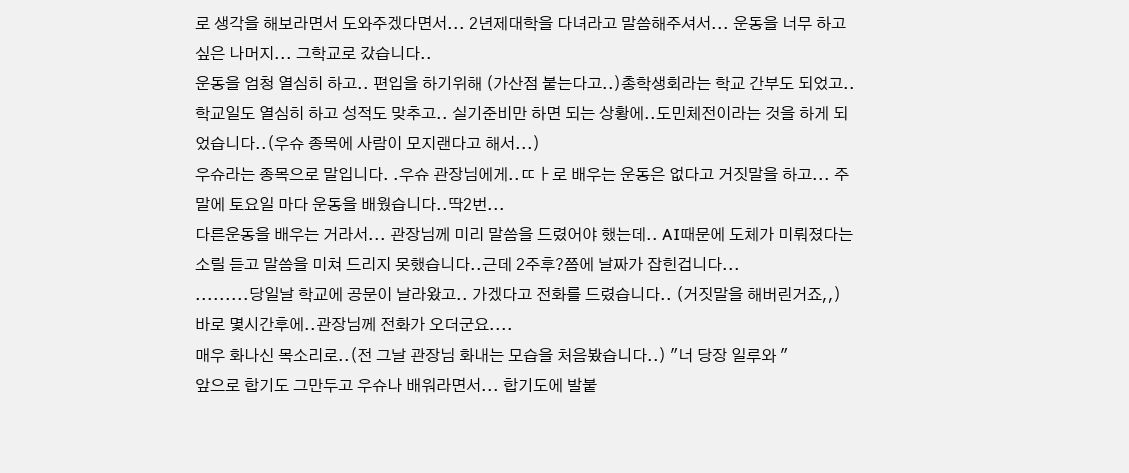로 생각을 해보라면서 도와주겠다면서... 2년제대학을 다녀라고 말씀해주셔서... 운동을 너무 하고 싶은 나머지... 그학교로 갔습니다..
운동을 엄청 열심히 하고.. 편입을 하기위해 (가산점 붙는다고..)총학생회라는 학교 간부도 되었고..
학교일도 열심히 하고 성적도 맞추고.. 실기준비만 하면 되는 상황에..도민체전이라는 것을 하게 되었습니다..(우슈 종목에 사람이 모지랜다고 해서...)
우슈라는 종목으로 말입니다. .우슈 관장님에게..ㄸㅏ로 배우는 운동은 없다고 거짓말을 하고... 주말에 토요일 마다 운동을 배웠습니다..딱2번...
다른운동을 배우는 거라서... 관장님께 미리 말씀을 드렸어야 했는데.. AI때문에 도체가 미뤄졌다는 소릴 듣고 말씀을 미쳐 드리지 못했습니다..근데 2주후?쯤에 날짜가 잡힌겁니다...
.........당일날 학교에 공문이 날라왔고.. 가겠다고 전화를 드렸습니다.. (거짓말을 해버린거죠,,)
바로 몇시간후에..관장님께 전화가 오더군요....
매우 화나신 목소리로..(전 그날 관장님 화내는 모습을 처음봤습니다..) "너 당장 일루와 "
앞으로 합기도 그만두고 우슈나 배워라면서... 합기도에 발붙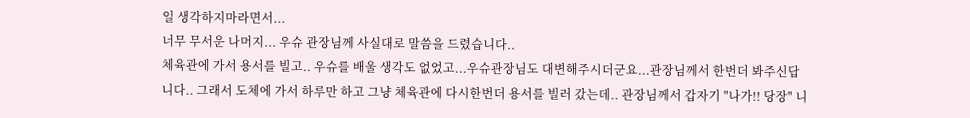일 생각하지마라면서...
너무 무서운 나머지... 우슈 관장님께 사실대로 말씀을 드렸습니다..
체육관에 가서 용서를 빌고.. 우슈를 배울 생각도 없었고...우슈관장님도 대변해주시더군요...관장님께서 한번더 봐주신답니다.. 그래서 도체에 가서 하루만 하고 그냥 체육관에 다시한번더 용서를 빌러 갔는데.. 관장님께서 갑자기 "나가!! 당장" 니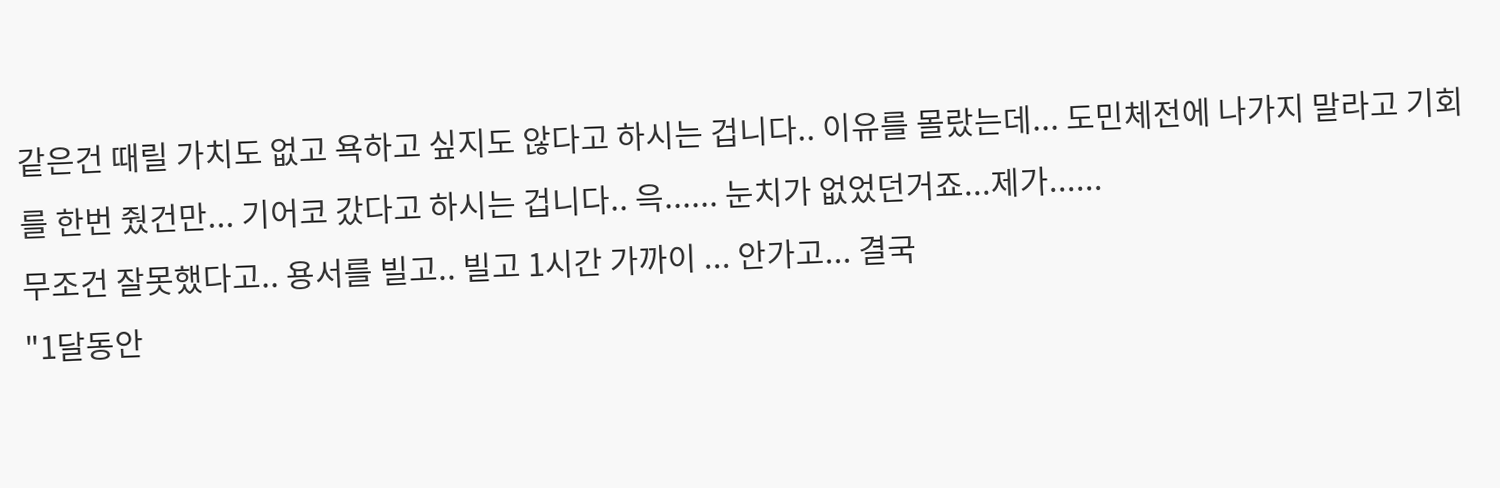같은건 때릴 가치도 없고 욕하고 싶지도 않다고 하시는 겁니다.. 이유를 몰랐는데... 도민체전에 나가지 말라고 기회를 한번 줬건만... 기어코 갔다고 하시는 겁니다.. 윽...... 눈치가 없었던거죠...제가......
무조건 잘못했다고.. 용서를 빌고.. 빌고 1시간 가까이 ... 안가고... 결국
"1달동안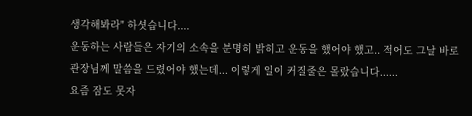생각해봐라" 하셧습니다....
운동하는 사람들은 자기의 소속을 분명히 밝히고 운동을 했어야 했고.. 적어도 그날 바로 관장님께 말씀을 드렸어야 했는데... 이렇게 일이 커질줄은 몰랐습니다......
요즘 잠도 못자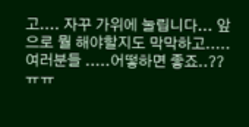고.... 자꾸 가위에 눌립니다... 앞으로 뭘 해야할지도 막막하고.....
여러분들 .....어떻하면 좋죠..?? ㅠㅠ